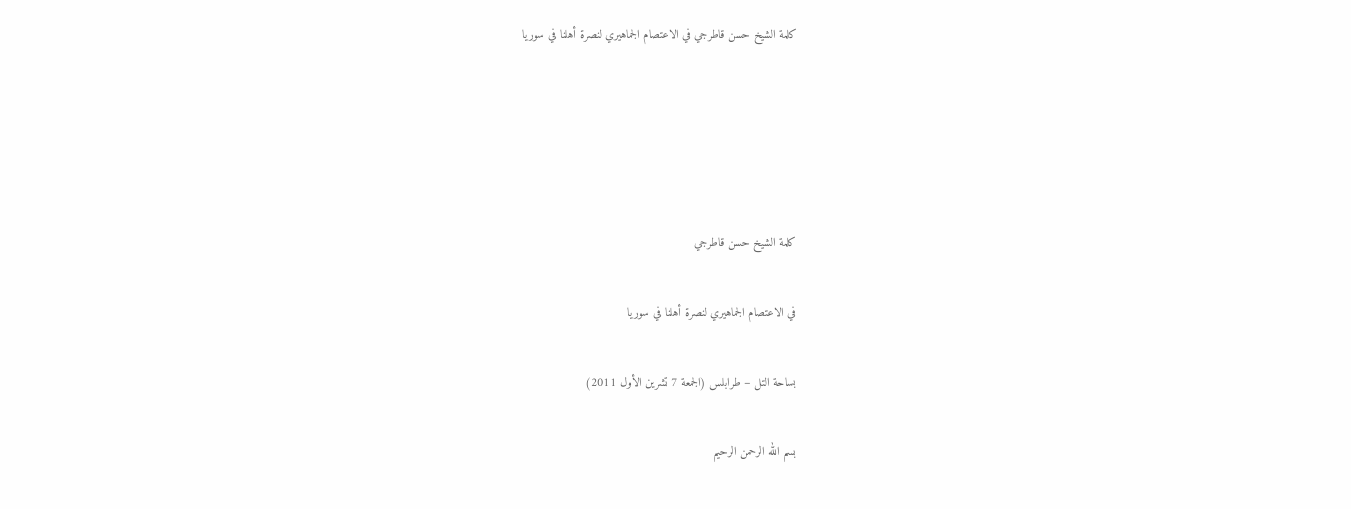كلمة الشيخ حسن قاطرجي في الاعتصام الجماهيري لنصرة أهلنا في سوريا





كلمة الشيخ حسن قاطرجي

في الاعتصام الجماهيري لنصرة أهلنا في سوريا

بساحة التل – طرابلس (الجمعة 7 تشرين الأول 2011)

بسم الله الرحمن الرحيم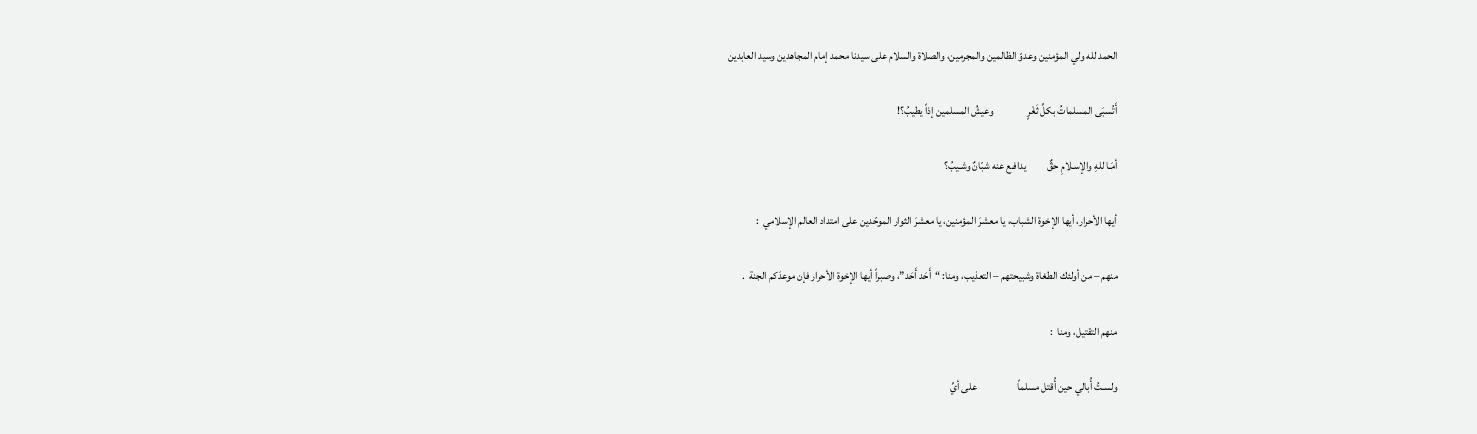الحمد لله ولي المؤمنين وعدوّ الظالمين والمجرمين، والصلاة والسلام على سيدنا محمد إمام المجاهدين وسيد العابدين

أَتُسبَى المسلماتُ بكلِّ ثَغْرٍ                وعيشُ المسلمين إذاً يطيبُ؟!

أمَـا للهِ والإسـلامِ حقٌّ          يدافـع عنه شبّانٌ وشـيبُ؟

أيها الأحرار، أيها الإخوة الشباب، يا معشرَ المؤمنين، يا معشرَ الثوار الموحّدين على امتداد العالم الإسلامي  :

منهم – من أولئك الطغاة وشبيحتهم – التعذيب، ومنا: “أَحَد أَحَد”، وصبراً أيها الإخوة الأحرار فإن موعدَكم الجنة  .

منهم التقتيل، ومنا  :

ولسـتُ أُبالي حين أُقتل مسلماً                   على أيِّ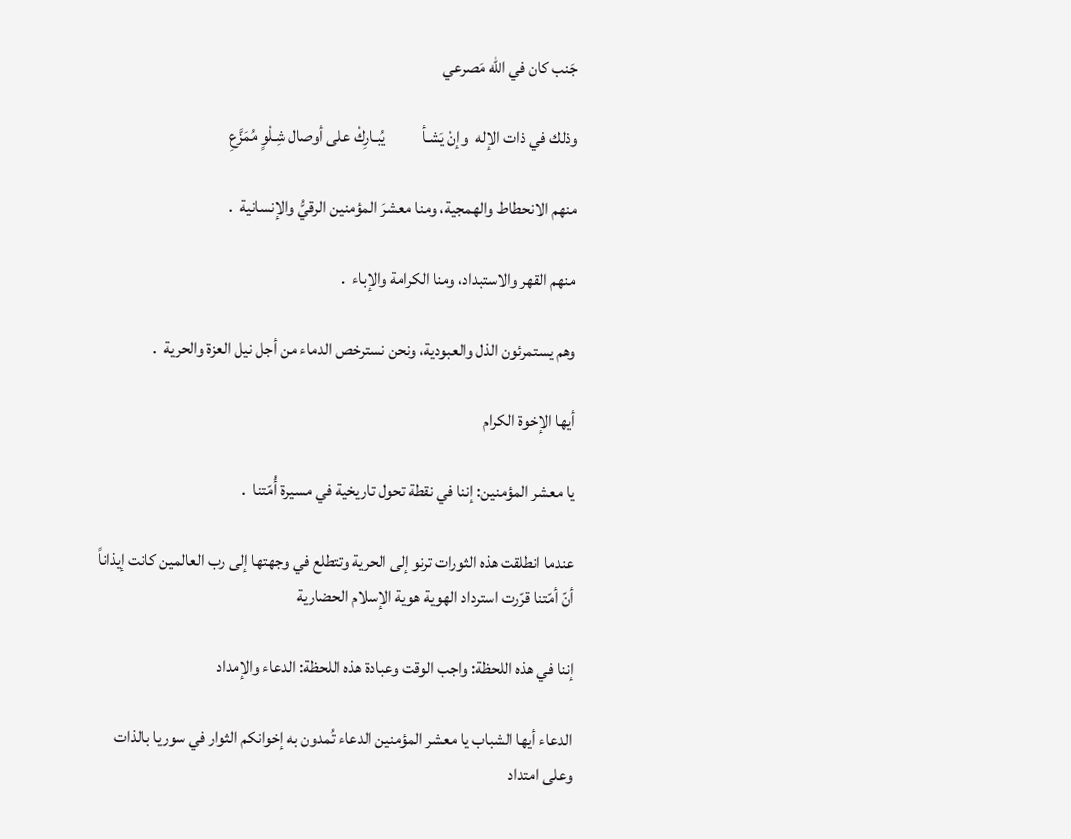جَنب كان في الله مَصرعي

وذلك في ذات الإله  وإنْ يَشـأ           يُبـارِكْ على أوصال شِـلْوٍ مُمَزَّعِ

منهم الانحطاط والهمجية، ومنا معشرَ المؤمنين الرقيُّ والإنسانية  .

منهم القهر والاستبداد، ومنا الكرامة والإباء  .

وهم يستمرئون الذل والعبودية، ونحن نسترخص الدماء من أجل نيل العزة والحرية  .

أيها الإخوة الكرام

يا معشر المؤمنين: إننا في نقطة تحول تاريخية في مسيرة أُمّتنا  .

عندما انطلقت هذه الثورات ترنو إلى الحرية وتتطلع في وجهتها إلى رب العالمين كانت إيذاناً أنّ أمّتنا قرّرت استرداد الهوية هوية الإسلام الحضارية

إننا في هذه اللحظة: واجب الوقت وعبادة هذه اللحظة: الدعاء والإمداد

الدعاء أيها الشباب يا معشر المؤمنين الدعاء تُمدون به إخوانكم الثوار في سوريا بالذات وعلى امتداد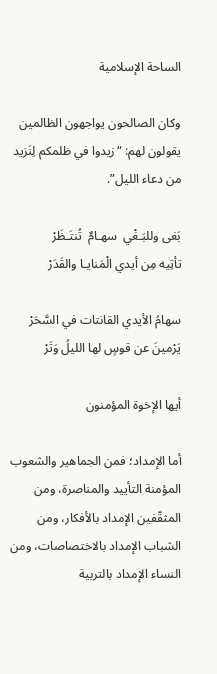الساحة الإسلامية

وكان الصالحون يواجهون الظالمين يقولون لهم: “زيدوا في ظلمكم لِنَزيد من دعاء الليل”.

بَغى وللبَـغْي  سهـامٌ  تُنتَـظَرْ              تأتِيه مِن أيدي الْمَنايـا والقَدَرْ

سهامُ الأيدي القانتات في السَّحَرْ                يَرْمينَ عن قوسٍ لها الليلُ وَتَرْ

أيها الإخوة المؤمنون

أما الإمداد؛ فمن الجماهير والشعوب المؤمنة التأييد والمناصرة، ومن المثقّفين الإمداد بالأفكار، ومن الشباب الإمداد بالاختصاصات، ومن النساء الإمداد بالتربية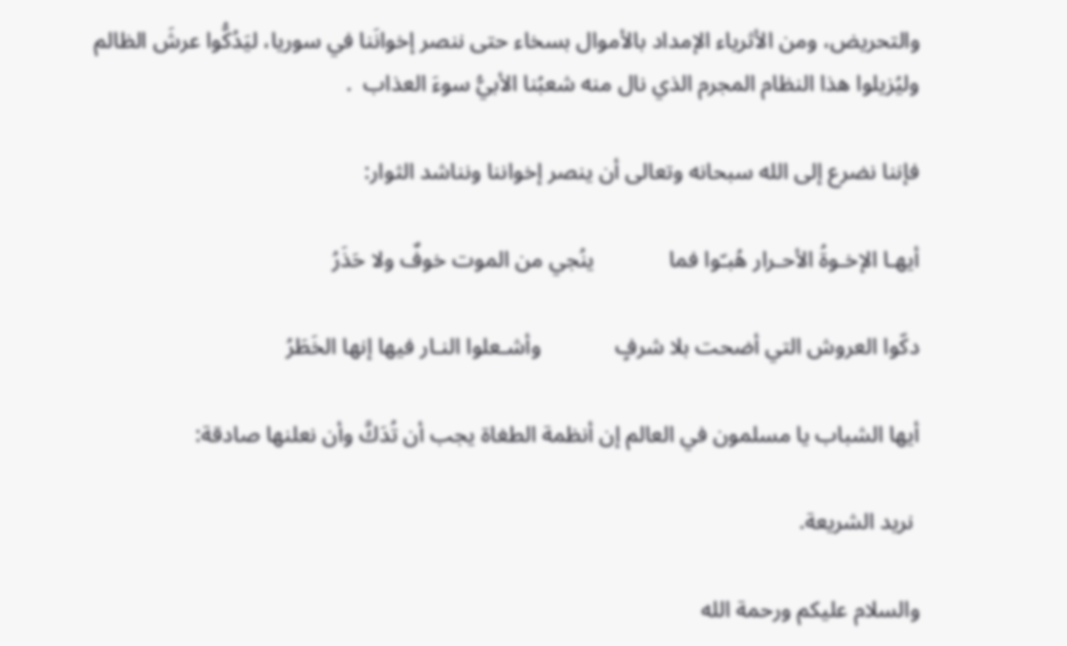والتحريض، ومن الأثرياء الإمداد بالأموال بسخاء حتى ننصر إخوانَنا في سوريا، ليَدُكُّوا عرشَ الظالم وليُزيلوا هذا النظام المجرم الذي نال منه شعبُنا الأبيُّ سوءَ العذاب  .

فإننا نضرع إلى الله سبحانه وتعالى أن ينصر إخواننا ونناشد الثوار:

أيهـا الإخـوةُ الأحـرار هُبـّوا فما             ينُجي من الموت خوفٌ ولا حَذَرُ

دكّوا العروش التي أضحت بلا شرفٍ             وأشـعلوا النـار فيها إنها الخَطَرُ

أيها الشباب يا مسلمون في العالم إن أنظمة الطغاة يجب أن تُدَكَّ وأن نعلنها صادقة:

 نريد الشريعة.

والسلام عليكم ورحمة الله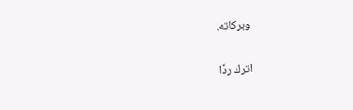وبركاته.

اترك ردًا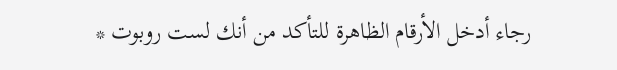رجاء أدخل الأرقام الظاهرة للتأكد من أنك لست روبوت *